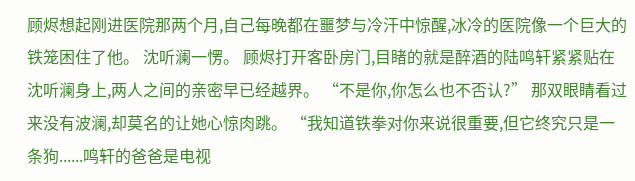顾烬想起刚进医院那两个月,自己每晚都在噩梦与冷汗中惊醒,冰冷的医院像一个巨大的铁笼困住了他。 沈听澜一愣。 顾烬打开客卧房门,目睹的就是醉酒的陆鸣轩紧紧贴在沈听澜身上,两人之间的亲密早已经越界。 “不是你,你怎么也不否认?” 那双眼睛看过来没有波澜,却莫名的让她心惊肉跳。 “我知道铁拳对你来说很重要,但它终究只是一条狗......鸣轩的爸爸是电视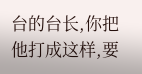台的台长,你把他打成这样,要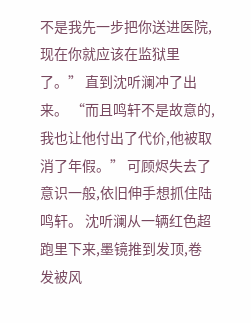不是我先一步把你送进医院,现在你就应该在监狱里了。” 直到沈听澜冲了出来。 “而且鸣轩不是故意的,我也让他付出了代价,他被取消了年假。” 可顾烬失去了意识一般,依旧伸手想抓住陆鸣轩。 沈听澜从一辆红色超跑里下来,墨镜推到发顶,卷发被风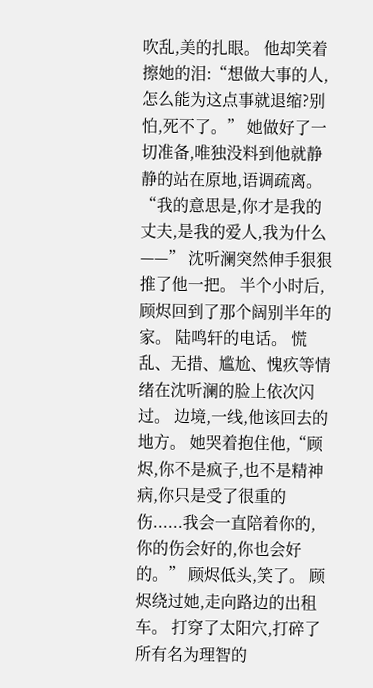吹乱,美的扎眼。 他却笑着擦她的泪:“想做大事的人,怎么能为这点事就退缩?别怕,死不了。” 她做好了一切准备,唯独没料到他就静静的站在原地,语调疏离。 “我的意思是,你才是我的丈夫,是我的爱人,我为什么——” 沈听澜突然伸手狠狠推了他一把。 半个小时后,顾烬回到了那个阔别半年的家。 陆鸣轩的电话。 慌乱、无措、尴尬、愧疚等情绪在沈听澜的脸上依次闪过。 边境,一线,他该回去的地方。 她哭着抱住他,“顾烬,你不是疯子,也不是精神病,你只是受了很重的伤......我会一直陪着你的,你的伤会好的,你也会好的。” 顾烬低头,笑了。 顾烬绕过她,走向路边的出租车。 打穿了太阳穴,打碎了所有名为理智的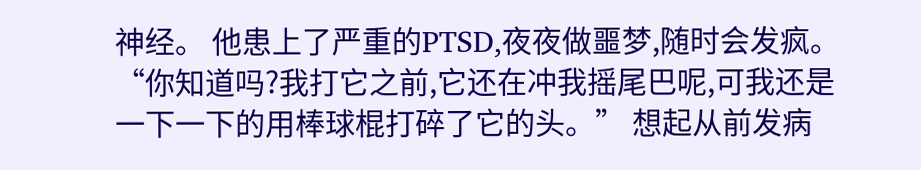神经。 他患上了严重的PTSD,夜夜做噩梦,随时会发疯。 “你知道吗?我打它之前,它还在冲我摇尾巴呢,可我还是一下一下的用棒球棍打碎了它的头。” 想起从前发病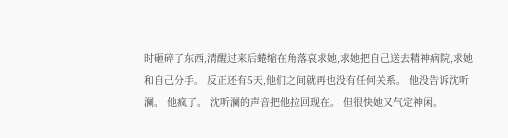时砸碎了东西,清醒过来后蜷缩在角落哀求她,求她把自己送去精神病院,求她和自己分手。 反正还有5天,他们之间就再也没有任何关系。 他没告诉沈听澜。 他疯了。 沈听澜的声音把他拉回现在。 但很快她又气定神闲。